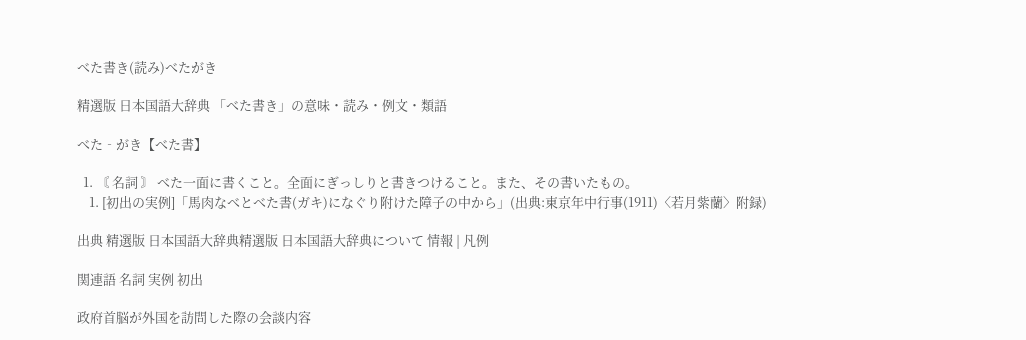べた書き(読み)べたがき

精選版 日本国語大辞典 「べた書き」の意味・読み・例文・類語

べた‐がき【べた書】

  1. 〘 名詞 〙 べた一面に書くこと。全面にぎっしりと書きつけること。また、その書いたもの。
    1. [初出の実例]「馬肉なべとべた書(ガキ)になぐり附けた障子の中から」(出典:東京年中行事(1911)〈若月紫蘭〉附録)

出典 精選版 日本国語大辞典精選版 日本国語大辞典について 情報 | 凡例

関連語 名詞 実例 初出

政府首脳が外国を訪問した際の会談内容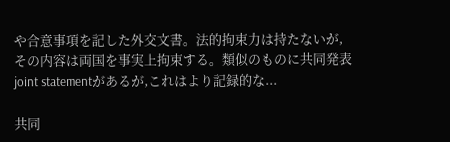や合意事項を記した外交文書。法的拘束力は持たないが,その内容は両国を事実上拘束する。類似のものに共同発表 joint statementがあるが,これはより記録的な...

共同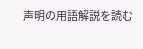声明の用語解説を読む